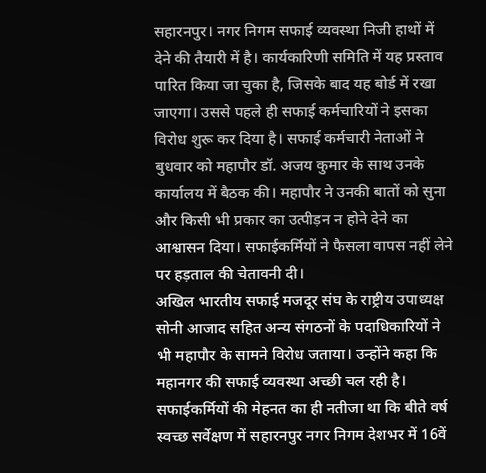सहारनपुर। नगर निगम सफाई व्यवस्था निजी हाथों में देने की तैयारी में है। कार्यकारिणी समिति में यह प्रस्ताव पारित किया जा चुका है, जिसके बाद यह बोर्ड में रखा जाएगा। उससे पहले ही सफाई कर्मचारियों ने इसका विरोध शुरू कर दिया है। सफाई कर्मचारी नेताओं ने बुधवार को महापौर डॉ. अजय कुमार के साथ उनके कार्यालय में बैठक की। महापौर ने उनकी बातों को सुना और किसी भी प्रकार का उत्पीड़न न होने देने का आश्वासन दिया। सफाईकर्मियों ने फैसला वापस नहीं लेने पर हड़ताल की चेतावनी दी।
अखिल भारतीय सफाई मजदूर संघ के राष्ट्रीय उपाध्यक्ष सोनी आजाद सहित अन्य संगठनों के पदाधिकारियों ने भी महापौर के सामने विरोध जताया। उन्होंने कहा कि महानगर की सफाई व्यवस्था अच्छी चल रही है। सफाईकर्मियों की मेहनत का ही नतीजा था कि बीते वर्ष स्वच्छ सर्वेक्षण में सहारनपुर नगर निगम देशभर में 16वें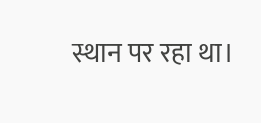स्थान पर रहा था।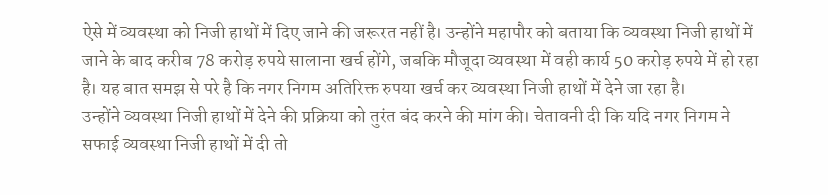ऐसे में व्यवस्था को निजी हाथों में दिए जाने की जरूरत नहीं है। उन्होंने महापौर को बताया कि व्यवस्था निजी हाथों में जाने के बाद करीब 78 करोड़ रुपये सालाना खर्च होंगे, जबकि मौजूदा व्यवस्था में वही कार्य 50 करोड़ रुपये में हो रहा है। यह बात समझ से परे है कि नगर निगम अतिरिक्त रुपया खर्च कर व्यवस्था निजी हाथों में देने जा रहा है।
उन्होंने व्यवस्था निजी हाथों में देने की प्रक्रिया को तुरंत बंद करने की मांग की। चेतावनी दी कि यदि नगर निगम ने सफाई व्यवस्था निजी हाथों में दी तो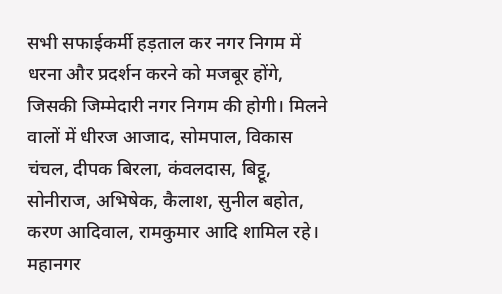सभी सफाईकर्मी हड़ताल कर नगर निगम में धरना और प्रदर्शन करने को मजबूर होंगे, जिसकी जिम्मेदारी नगर निगम की होगी। मिलने वालों में धीरज आजाद, सोमपाल, विकास चंचल, दीपक बिरला, कंवलदास, बिट्टू, सोनीराज, अभिषेक, कैलाश, सुनील बहोत, करण आदिवाल, रामकुमार आदि शामिल रहे।
महानगर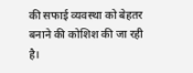की सफाई व्यवस्था को बेहतर बनाने की कोशिश की जा रही है।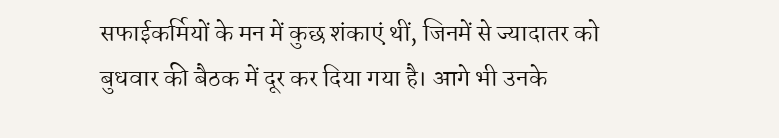सफाईकर्मियों के मन में कुछ शंकाएं थीं, जिनमें से ज्यादातर को बुधवार की बैठक में दूर कर दिया गया है। आगे भी उनके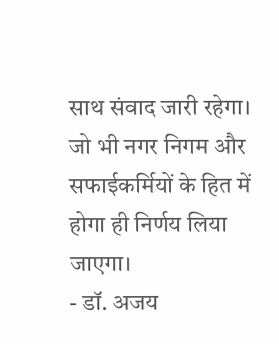साथ संवाद जारी रहेगा। जो भी नगर निगम और सफाईकर्मियों के हित में होगा ही निर्णय लिया जाएगा।
- डॉ. अजय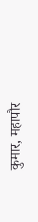कुमार, महापौर